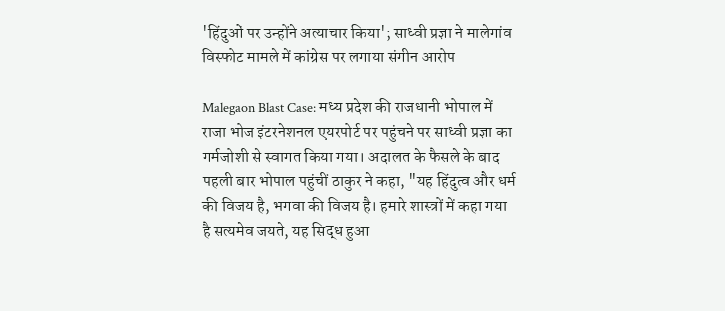'हिंदुओं पर उन्होंने अत्याचार किया'; साध्वी प्रज्ञा ने मालेगांव विस्फोट मामले में कांग्रेस पर लगाया संगीन आरोप

Malegaon Blast Case: मध्य प्रदेश की राजधानी भोपाल में राजा भोज इंटरनेशनल एयरपोर्ट पर पहुंचने पर साध्वी प्रज्ञा का गर्मजोशी से स्वागत किया गया। अदालत के फैसले के बाद पहली बार भोपाल पहुंचीं ठाकुर ने कहा, "यह हिंदुत्व और धर्म की विजय है, भगवा की विजय है। हमारे शास्त्रों में कहा गया है सत्यमेव जयते, यह सिद्ध हुआ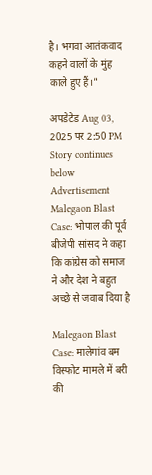है। भगवा आतंकवाद कहने वालों के मुंह काले हुए हैं।"

अपडेटेड Aug 03, 2025 पर 2:50 PM
Story continues below Advertisement
Malegaon Blast Case: भोपाल की पूर्व बीजेपी सांसद ने कहा कि कांग्रेस को समाज ने और देश ने बहुत अच्छे से जवाब दिया है

Malegaon Blast Case: मालेगांव बम विस्फोट मामले में बरी की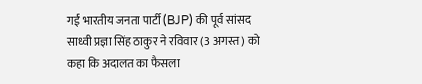गईं भारतीय जनता पार्टी (BJP) की पूर्व सांसद साध्वी प्रज्ञा सिंह ठाकुर ने रविवार (3 अगस्त) को कहा कि अदालत का फैसला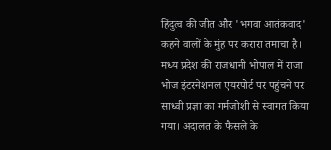हिंदुत्व की जीत और 'भगवा आतंकवाद' कहने वालों के मुंह पर करारा तमाचा है। मध्य प्रदेश की राजधानी भोपाल में राजा भोज इंटरनेशनल एयरपोर्ट पर पहुंचने पर साध्वी प्रज्ञा का गर्मजोशी से स्वागत किया गया। अदालत के फैसले के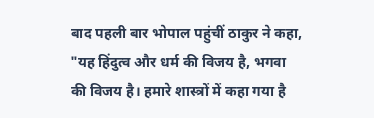बाद पहली बार भोपाल पहुंचीं ठाकुर ने कहा, "यह हिंदुत्व और धर्म की विजय है, भगवा की विजय है। हमारे शास्त्रों में कहा गया है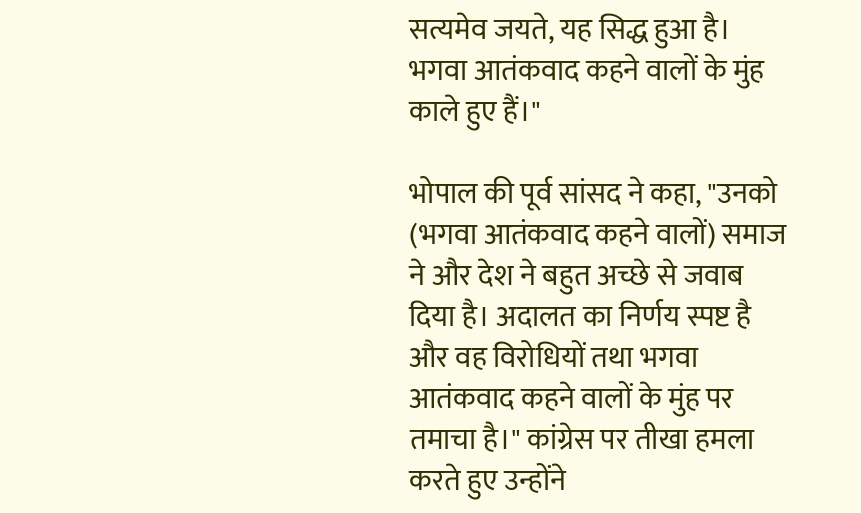सत्यमेव जयते, यह सिद्ध हुआ है। भगवा आतंकवाद कहने वालों के मुंह काले हुए हैं।"

भोपाल की पूर्व सांसद ने कहा, "उनको (भगवा आतंकवाद कहने वालों) समाज ने और देश ने बहुत अच्छे से जवाब दिया है। अदालत का निर्णय स्पष्ट है और वह विरोधियों तथा भगवा आतंकवाद कहने वालों के मुंह पर तमाचा है।" कांग्रेस पर तीखा हमला करते हुए उन्होंने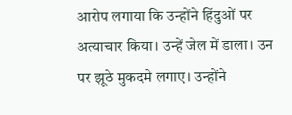आरोप लगाया कि उन्होंने हिंदुओं पर अत्याचार किया। उन्हें जेल में डाला। उन पर झूठे मुकदमे लगाए। उन्होंने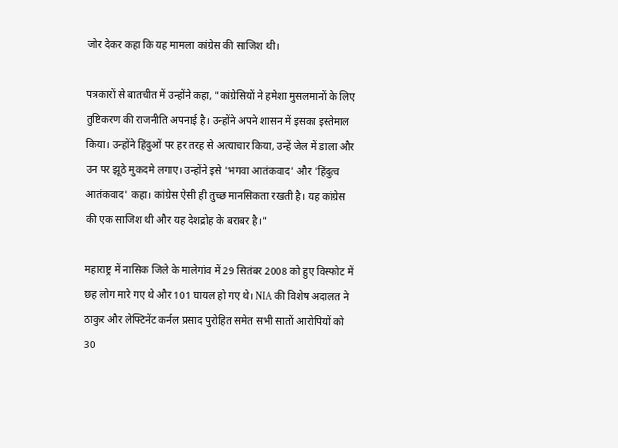जोर देकर कहा कि यह मामला कांग्रेस की साजिश थी।

पत्रकारों से बातचीत में उन्होंने कहा, "कांग्रेसियों ने हमेशा मुसलमानों के लिए तुष्टिकरण की राजनीति अपनाई है। उन्होंने अपने शासन में इसका इस्तेमाल किया। उन्होंने हिंदुओं पर हर तरह से अत्याचार किया, उन्हें जेल में डाला और उन पर झूठे मुकदमे लगाए। उन्होंने इसे 'भगवा आतंकवाद' और 'हिंदुत्व आतंकवाद' कहा। कांग्रेस ऐसी ही तुच्छ मानसिकता रखती है। यह कांग्रेस की एक साजिश थी और यह देशद्रोह के बराबर है।"

महाराष्ट्र में नासिक जिले के मालेगांव में 29 सितंबर 2008 को हुए विस्फोट में छह लोग मारे गए थे और 101 घायल हो गए थे। NIA की विशेष अदालत ने ठाकुर और लेफ्टिनेंट कर्नल प्रसाद पुरोहित समेत सभी सातों आरोपियों को 30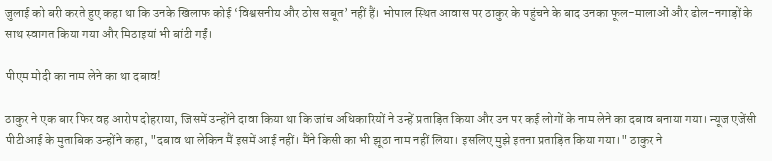जुलाई को बरी करते हुए कहा था कि उनके खिलाफ कोई ‘विश्वसनीय और ठोस सबूत’ नहीं हैं। भोपाल स्थित आवास पर ठाकुर के पहुंचने के बाद उनका फूल-मालाओं और ढोल-नगाड़ों के साथ स्वागत किया गया और मिठाइयां भी बांटी गईं।

पीएम मोदी का नाम लेने का था दबाव!

ठाकुर ने एक बार फिर वह आरोप दोहराया, जिसमें उन्होंने दावा किया था कि जांच अधिकारियों ने उन्हें प्रताड़ित किया और उन पर कई लोगों के नाम लेने का दबाव बनाया गया। न्यूज एजेंसी पीटीआई के मुताबिक उन्होंने कहा, "दबाव था लेकिन मैं इसमें आई नहीं। मैंने किसी का भी झूठा नाम नहीं लिया। इसलिए मुझे इतना प्रताड़ित किया गया।" ठाकुर ने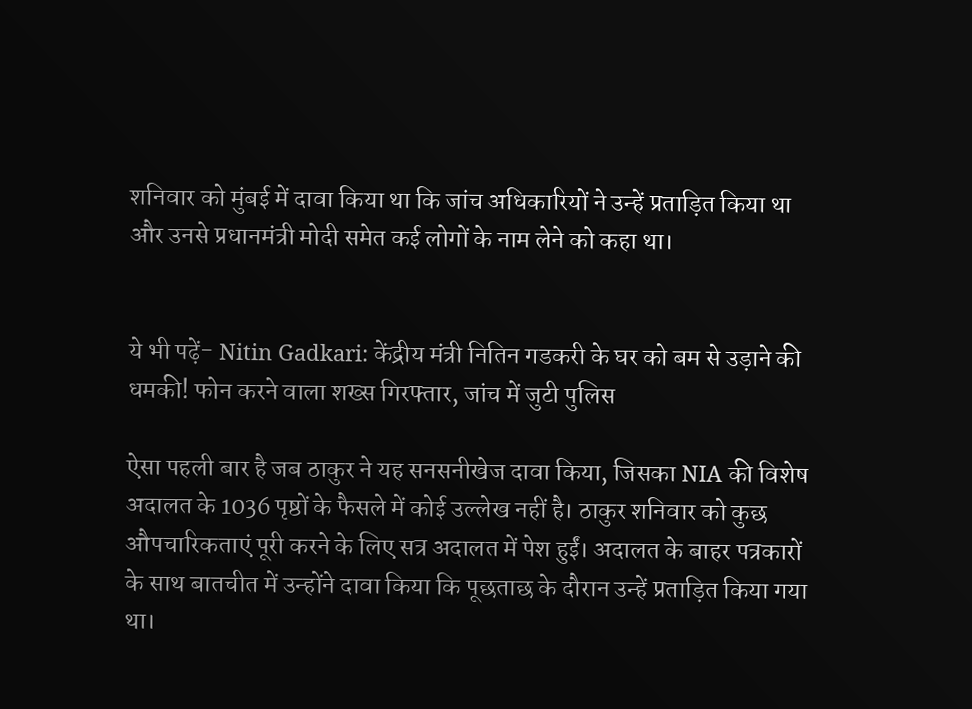शनिवार को मुंबई में दावा किया था कि जांच अधिकारियों ने उन्हें प्रताड़ित किया था और उनसे प्रधानमंत्री मोदी समेत कई लोगों के नाम लेने को कहा था।


ये भी पढ़ें- Nitin Gadkari: केंद्रीय मंत्री नितिन गडकरी के घर को बम से उड़ाने की धमकी! फोन करने वाला शख्स गिरफ्तार, जांच में जुटी पुलिस

ऐसा पहली बार है जब ठाकुर ने यह सनसनीखेज दावा किया, जिसका NIA की विशेष अदालत के 1036 पृष्ठों के फैसले में कोई उल्लेख नहीं है। ठाकुर शनिवार को कुछ औपचारिकताएं पूरी करने के लिए सत्र अदालत में पेश हुईं। अदालत के बाहर पत्रकारों के साथ बातचीत में उन्होंने दावा किया कि पूछताछ के दौरान उन्हें प्रताड़ित किया गया था।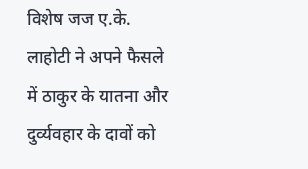विशेष जज ए.के. लाहोटी ने अपने फैसले में ठाकुर के यातना और दुर्व्यवहार के दावों को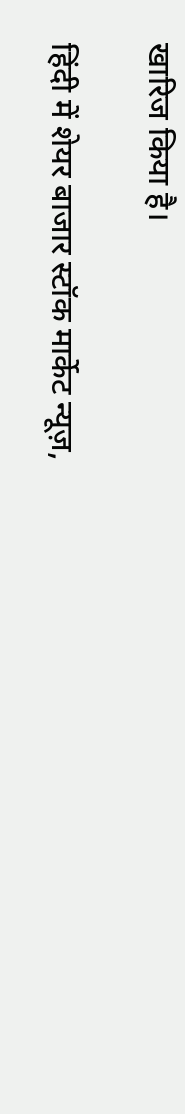खारिज किया है।

हिंदी में शेयर बाजार स्टॉक मार्केट न्यूज़,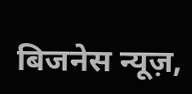बिजनेस न्यूज़,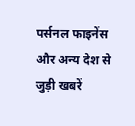पर्सनल फाइनेंस और अन्य देश से जुड़ी खबरें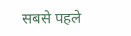सबसे पहले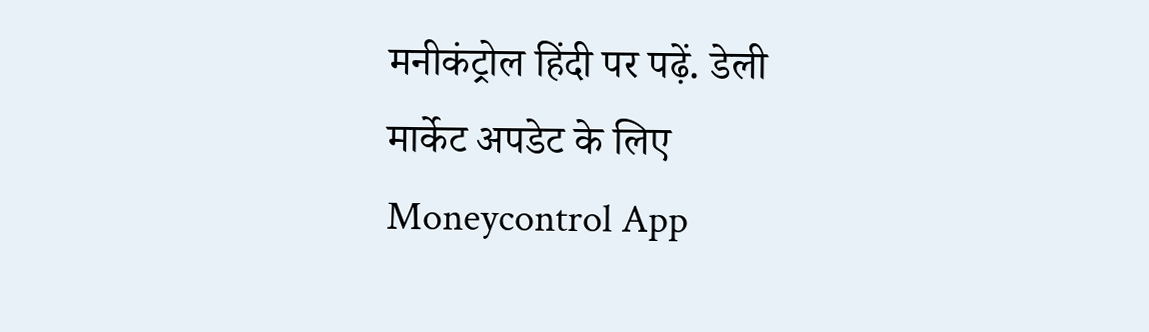मनीकंट्रोल हिंदी पर पढ़ें. डेली मार्केट अपडेट के लिए Moneycontrol App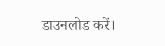डाउनलोड करें।